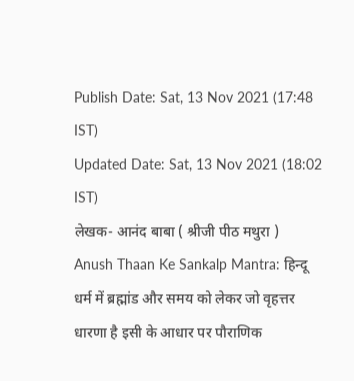Publish Date: Sat, 13 Nov 2021 (17:48 IST)
Updated Date: Sat, 13 Nov 2021 (18:02 IST)
लेखक- आनंद बाबा ( श्रीजी पीठ मथुरा )
Anush Thaan Ke Sankalp Mantra: हिन्दू धर्म में ब्रह्मांड और समय को लेकर जो वृहत्तर धारणा है इसी के आधार पर पौराणिक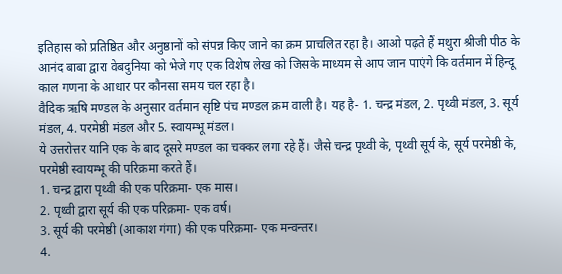इतिहास को प्रतिष्ठित और अनुष्ठानों को संपन्न किए जाने का क्रम प्राचलित रहा है। आओ पढ़ते हैं मथुरा श्रीजी पीठ के आनंद बाबा द्वारा वेबदुनिया को भेजे गए एक विशेष लेख को जिसके माध्यम से आप जान पाएंगे कि वर्तमान में हिन्दू काल गणना के आधार पर कौनसा समय चल रहा है।
वैदिक ऋषि मण्डल के अनुसार वर्तमान सृष्टि पंच मण्डल क्रम वाली है। यह है- 1. चन्द्र मंडल, 2. पृथ्वी मंडल, 3. सूर्य मंडल, 4. परमेष्ठी मंडल और 5. स्वायम्भू मंडल।
ये उत्तरोत्तर यानि एक के बाद दूसरे मण्डल का चक्कर लगा रहे हैं। जैसे चन्द्र पृथ्वी के, पृथ्वी सूर्य के, सूर्य परमेष्ठी के, परमेष्ठी स्वायम्भू की परिक्रमा करते हैं।
1. चन्द्र द्वारा पृथ्वी की एक परिक्रमा- एक मास।
2. पृथ्वी द्वारा सूर्य की एक परिक्रमा- एक वर्ष।
3. सूर्य की परमेष्ठी (आकाश गंगा) की एक परिक्रमा- एक मन्वन्तर।
4.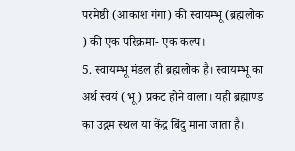परमेष्ठी (आकाश गंगा) की स्वायम्भू (ब्रह्मलोक ) की एक परिक्रमा- एक कल्प।
5. स्वायम्भू मंडल ही ब्रह्मलोक है। स्वायम्भू का अर्थ स्वयं (भू) प्रकट होने वाला। यही ब्रह्माण्ड का उद्गम स्थल या केंद्र बिंदु माना जाता है।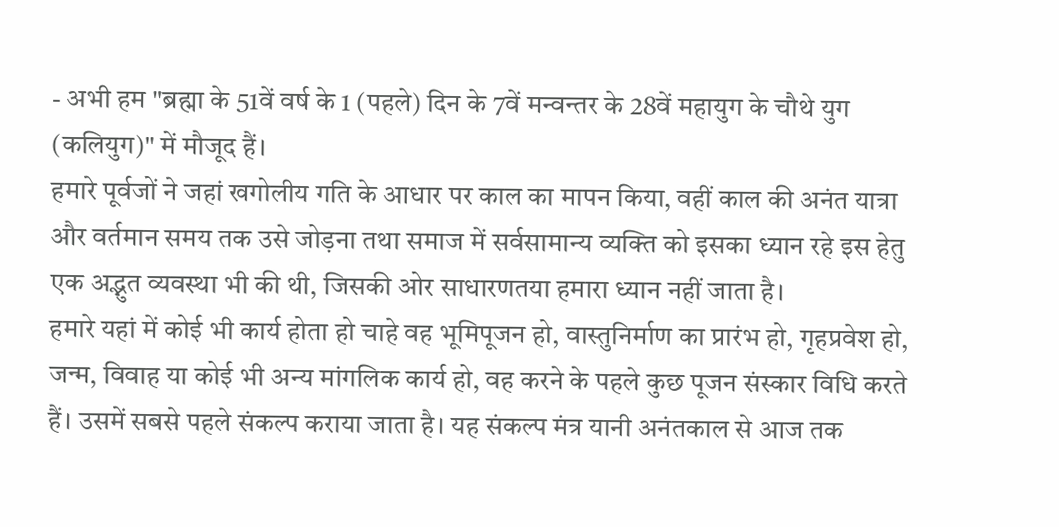- अभी हम "ब्रह्मा के 51वें वर्ष के 1 (पहले) दिन के 7वें मन्वन्तर के 28वें महायुग के चौथे युग (कलियुग)" में मौजूद हैं।
हमारे पूर्वजों ने जहां खगोलीय गति के आधार पर काल का मापन किया, वहीं काल की अनंत यात्रा और वर्तमान समय तक उसे जोड़ना तथा समाज में सर्वसामान्य व्यक्ति को इसका ध्यान रहे इस हेतु एक अद्भुत व्यवस्था भी की थी, जिसकी ओर साधारणतया हमारा ध्यान नहीं जाता है।
हमारे यहां में कोई भी कार्य होता हो चाहे वह भूमिपूजन हो, वास्तुनिर्माण का प्रारंभ हो, गृहप्रवेश हो, जन्म, विवाह या कोई भी अन्य मांगलिक कार्य हो, वह करने के पहले कुछ पूजन संस्कार विधि करते हैं। उसमें सबसे पहले संकल्प कराया जाता है। यह संकल्प मंत्र यानी अनंतकाल से आज तक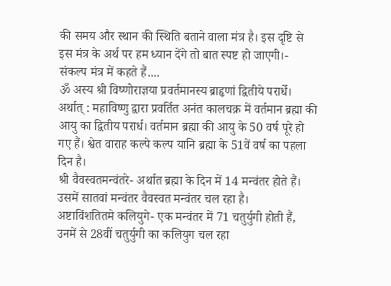की समय और स्थान की स्थिति बताने वाला मंत्र है। इस दृष्टि से इस मंत्र के अर्थ पर हम ध्यान देंगे तो बात स्पष्ट हो जाएगी।-
संकल्प मंत्र में कहते हैं....
ॐ अस्य श्री विष्णोराज्ञया प्रवर्तमानस्य ब्राहृणां द्वितीये परार्धे।
अर्थात् : महाविष्णु द्वारा प्रवर्तित अनंत कालचक्र में वर्तमान ब्रह्मा की आयु का द्वितीय परार्ध। वर्तमान ब्रह्मा की आयु के 50 वर्ष पूरे हो गए हैं। श्वेत वाराह कल्पे कल्प यानि ब्रह्मा के 51वें वर्ष का पहला दिन है।
श्री वैवस्वतमन्वंतरे- अर्थात ब्रह्मा के दिन में 14 मन्वंतर होते हैं। उसमें सातवां मन्वंतर वैवस्वत मन्वंतर चल रहा है।
अष्टाविंशतितमे कलियुगे- एक मन्वंतर में 71 चतुर्युगी होती हैं, उनमें से 28वीं चतुर्युगी का कलियुग चल रहा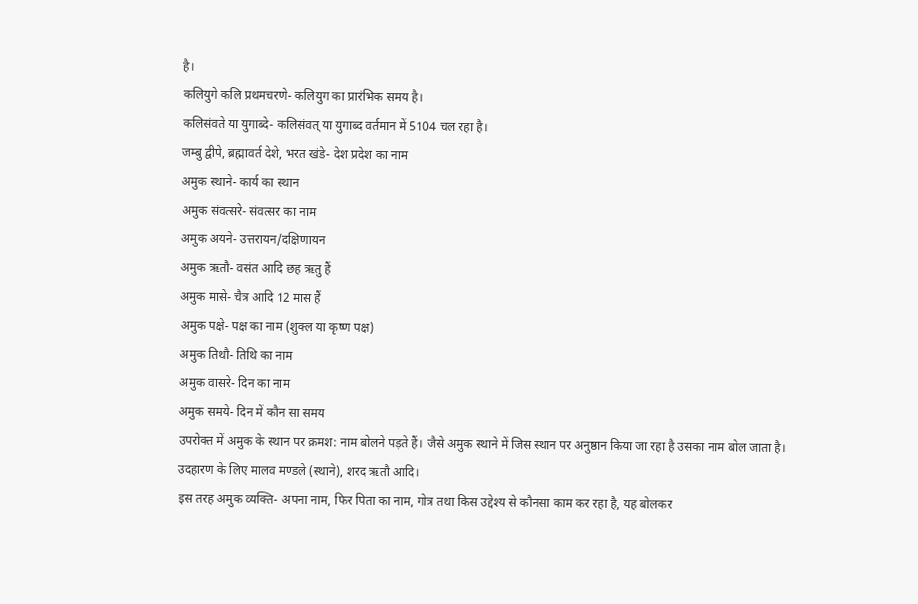है।
कलियुगे कलि प्रथमचरणे- कलियुग का प्रारंभिक समय है।
कलिसंवते या युगाब्दे- कलिसंवत् या युगाब्द वर्तमान में 5104 चल रहा है।
जम्बु द्वीपे, ब्रह्मावर्त देशे, भरत खंडे- देश प्रदेश का नाम
अमुक स्थाने- कार्य का स्थान
अमुक संवत्सरे- संवत्सर का नाम
अमुक अयने- उत्तरायन/दक्षिणायन
अमुक ऋतौ- वसंत आदि छह ऋतु हैं
अमुक मासे- चैत्र आदि 12 मास हैं
अमुक पक्षे- पक्ष का नाम (शुक्ल या कृष्ण पक्ष)
अमुक तिथौ- तिथि का नाम
अमुक वासरे- दिन का नाम
अमुक समये- दिन में कौन सा समय
उपरोक्त में अमुक के स्थान पर क्रमश: नाम बोलने पड़ते हैं। जैसे अमुक स्थाने में जिस स्थान पर अनुष्ठान किया जा रहा है उसका नाम बोल जाता है। उदहारण के लिए मालव मण्डले (स्थाने), शरद ऋतौ आदि।
इस तरह अमुक व्यक्ति- अपना नाम, फिर पिता का नाम, गोत्र तथा किस उद्देश्य से कौनसा काम कर रहा है, यह बोलकर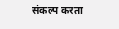संकल्प करता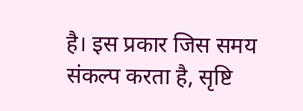है। इस प्रकार जिस समय संकल्प करता है, सृष्टि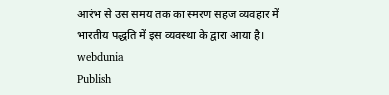आरंभ से उस समय तक का स्मरण सहज व्यवहार में भारतीय पद्धति में इस व्यवस्था के द्वारा आया है।
webdunia
Publish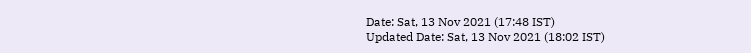Date: Sat, 13 Nov 2021 (17:48 IST)
Updated Date: Sat, 13 Nov 2021 (18:02 IST)